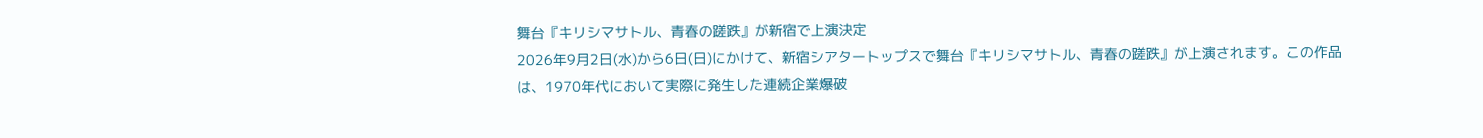舞台『キリシマサトル、青春の蹉跌』が新宿で上演決定
2026年9月2日(水)から6日(日)にかけて、新宿シアタートップスで舞台『キリシマサトル、青春の蹉跌』が上演されます。この作品は、1970年代において実際に発生した連続企業爆破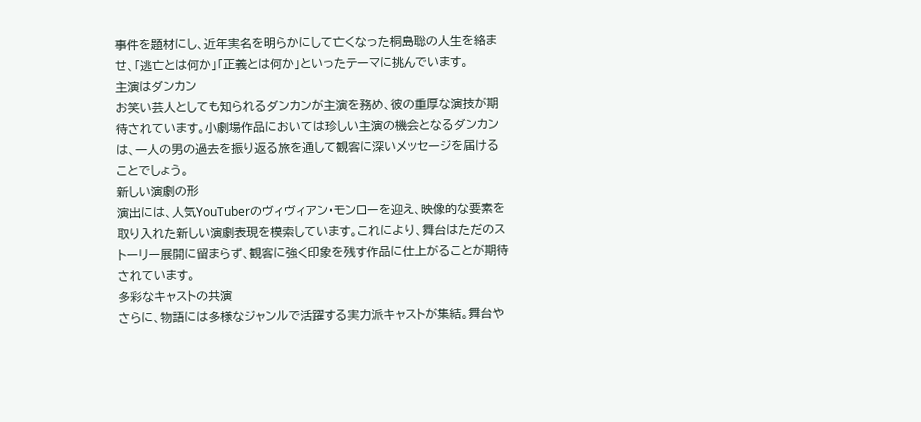事件を題材にし、近年実名を明らかにして亡くなった桐島聡の人生を絡ませ、「逃亡とは何か」「正義とは何か」といったテーマに挑んでいます。
主演はダンカン
お笑い芸人としても知られるダンカンが主演を務め、彼の重厚な演技が期待されています。小劇場作品においては珍しい主演の機会となるダンカンは、一人の男の過去を振り返る旅を通して観客に深いメッセージを届けることでしょう。
新しい演劇の形
演出には、人気YouTuberのヴィヴィアン・モンローを迎え、映像的な要素を取り入れた新しい演劇表現を模索しています。これにより、舞台はただのストーリー展開に留まらず、観客に強く印象を残す作品に仕上がることが期待されています。
多彩なキャストの共演
さらに、物語には多様なジャンルで活躍する実力派キャストが集結。舞台や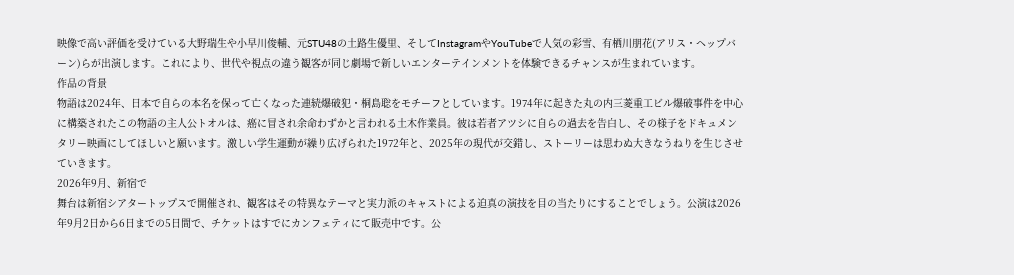映像で高い評価を受けている大野瑞生や小早川俊輔、元STU48の土路生優里、そしてInstagramやYouTubeで人気の彩雪、有栖川朋花(アリス・ヘップバーン)らが出演します。これにより、世代や視点の違う観客が同じ劇場で新しいエンターテインメントを体験できるチャンスが生まれています。
作品の背景
物語は2024年、日本で自らの本名を保って亡くなった連続爆破犯・桐島聡をモチーフとしています。1974年に起きた丸の内三菱重工ビル爆破事件を中心に構築されたこの物語の主人公トオルは、癌に冒され余命わずかと言われる土木作業員。彼は若者アツシに自らの過去を告白し、その様子をドキュメンタリー映画にしてほしいと願います。激しい学生運動が繰り広げられた1972年と、2025年の現代が交錯し、ストーリーは思わぬ大きなうねりを生じさせていきます。
2026年9月、新宿で
舞台は新宿シアタートップスで開催され、観客はその特異なテーマと実力派のキャストによる迫真の演技を目の当たりにすることでしょう。公演は2026年9月2日から6日までの5日間で、チケットはすでにカンフェティにて販売中です。公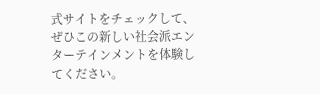式サイトをチェックして、ぜひこの新しい社会派エンターテインメントを体験してください。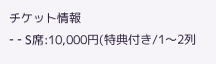チケット情報
- - S席:10,000円(特典付き/1〜2列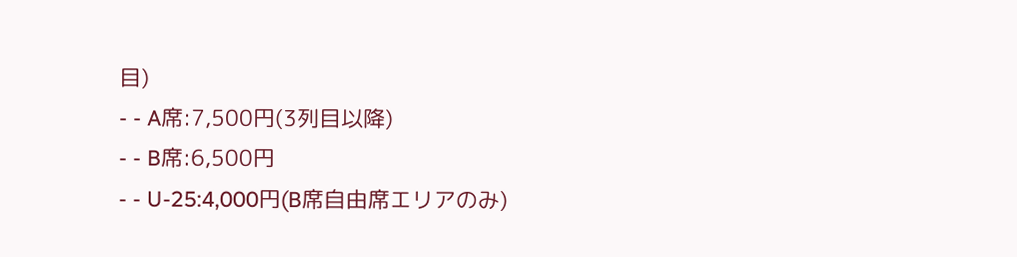目)
- - A席:7,500円(3列目以降)
- - B席:6,500円
- - U-25:4,000円(B席自由席エリアのみ)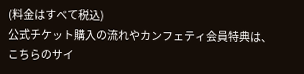(料金はすべて税込)
公式チケット購入の流れやカンフェティ会員特典は、
こちらのサイ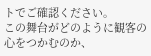トでご確認ください。
この舞台がどのように観客の心をつかむのか、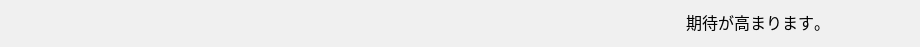期待が高まります。